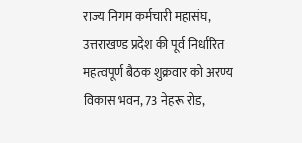राज्य निगम कर्मचारी महासंघ, उत्तराखण्ड प्रदेश की पूर्व निर्धारित महत्वपूर्ण बैठक शुक्रवार को अरण्य विकास भवन, 73 नेहरू रोड,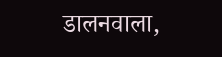डालनवाला,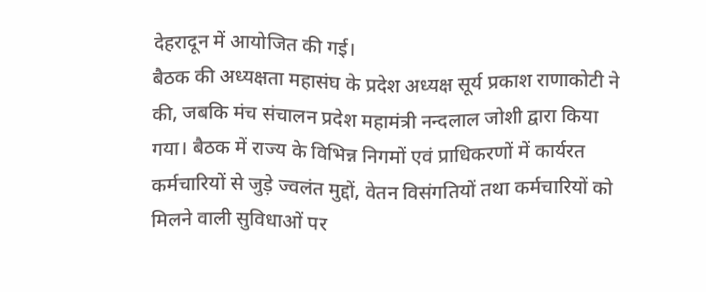देहरादून में आयोजित की गई।
बैठक की अध्यक्षता महासंघ के प्रदेश अध्यक्ष सूर्य प्रकाश राणाकोटी ने की, जबकि मंच संचालन प्रदेश महामंत्री नन्दलाल जोशी द्वारा किया गया। बैठक में राज्य के विभिन्न निगमों एवं प्राधिकरणों में कार्यरत कर्मचारियों से जुड़े ज्वलंत मुद्दों, वेतन विसंगतियों तथा कर्मचारियों को मिलने वाली सुविधाओं पर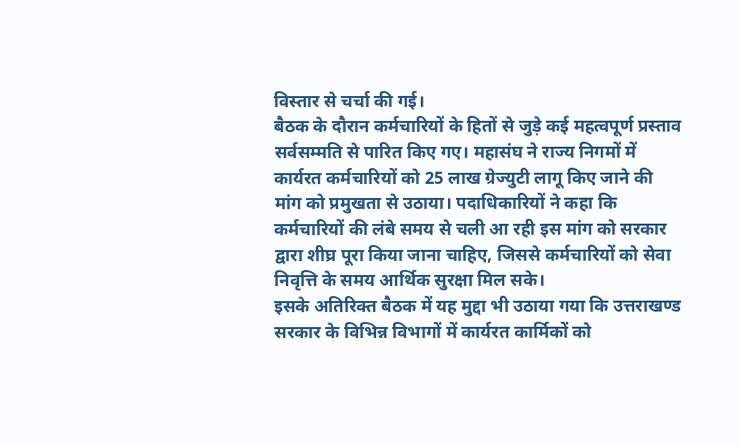विस्तार से चर्चा की गई।
बैठक के दौरान कर्मचारियों के हितों से जुड़े कई महत्वपूर्ण प्रस्ताव सर्वसम्मति से पारित किए गए। महासंघ ने राज्य निगमों में कार्यरत कर्मचारियों को 25 लाख ग्रेज्युटी लागू किए जाने की मांग को प्रमुखता से उठाया। पदाधिकारियों ने कहा कि कर्मचारियों की लंबे समय से चली आ रही इस मांग को सरकार द्वारा शीघ्र पूरा किया जाना चाहिए, जिससे कर्मचारियों को सेवा निवृत्ति के समय आर्थिक सुरक्षा मिल सके।
इसके अतिरिक्त बैठक में यह मुद्दा भी उठाया गया कि उत्तराखण्ड सरकार के विभिन्न विभागों में कार्यरत कार्मिकों को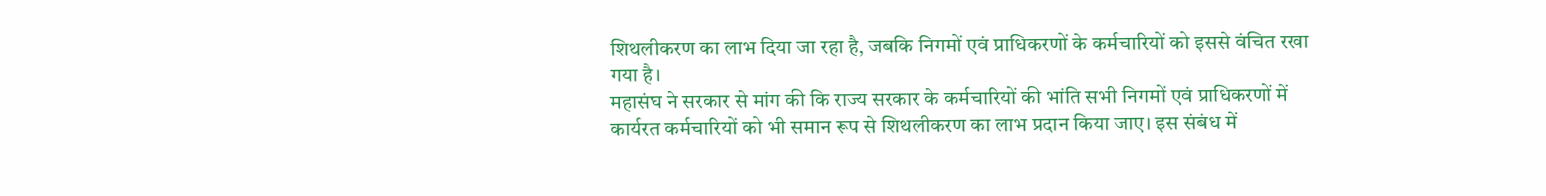शिथलीकरण का लाभ दिया जा रहा है, जबकि निगमों एवं प्राधिकरणों के कर्मचारियों को इससे वंचित रखा गया है।
महासंघ ने सरकार से मांग की कि राज्य सरकार के कर्मचारियों की भांति सभी निगमों एवं प्राधिकरणों में कार्यरत कर्मचारियों को भी समान रूप से शिथलीकरण का लाभ प्रदान किया जाए। इस संबंध में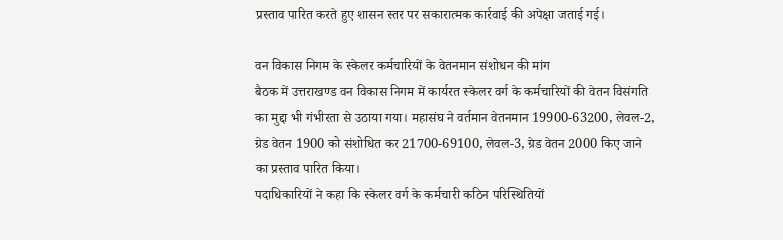प्रस्ताव पारित करते हुए शासन स्तर पर सकारात्मक कार्रवाई की अपेक्षा जताई गई।

वन विकास निगम के स्केलर कर्मचारियों के वेतनमान संशोधन की मांग
बैठक में उत्तराखण्ड वन विकास निगम में कार्यरत स्केलर वर्ग के कर्मचारियों की वेतन विसंगति का मुद्दा भी गंभीरता से उठाया गया। महासंघ ने वर्तमान वेतनमान 19900-63200, लेवल-2, ग्रेड वेतन 1900 को संशोधित कर 21700-69100, लेवल-3, ग्रेड वेतन 2000 किए जाने का प्रस्ताव पारित किया।
पदाधिकारियों ने कहा कि स्केलर वर्ग के कर्मचारी कठिन परिस्थितियों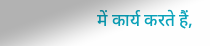में कार्य करते हैं,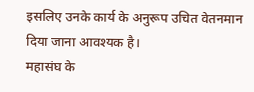इसलिए उनके कार्य के अनुरूप उचित वेतनमान दिया जाना आवश्यक है।
महासंघ के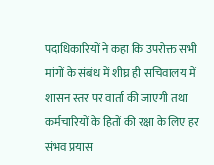पदाधिकारियों ने कहा कि उपरोक्त सभी मांगों के संबंध में शीघ्र ही सचिवालय में शासन स्तर पर वार्ता की जाएगी तथा कर्मचारियों के हितों की रक्षा के लिए हर संभव प्रयास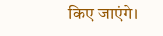किए जाएंगे।